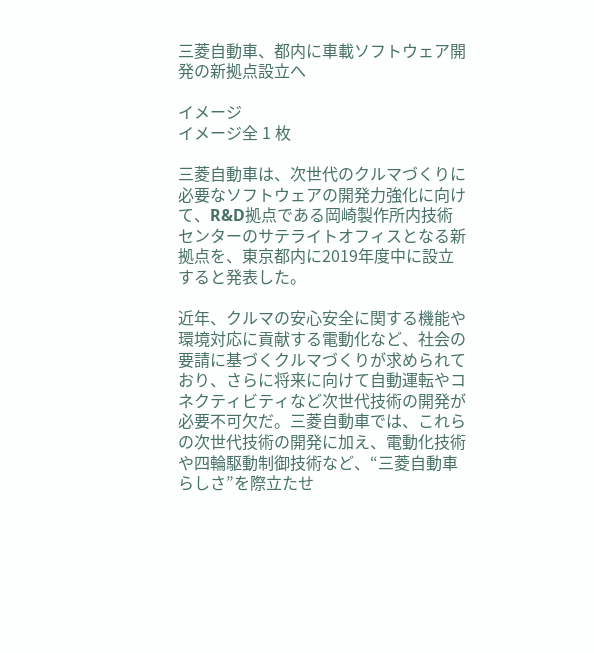三菱自動車、都内に車載ソフトウェア開発の新拠点設立へ

イメージ
イメージ全 1 枚

三菱自動車は、次世代のクルマづくりに必要なソフトウェアの開発力強化に向けて、R&D拠点である岡崎製作所内技術センターのサテライトオフィスとなる新拠点を、東京都内に2019年度中に設立すると発表した。

近年、クルマの安心安全に関する機能や環境対応に貢献する電動化など、社会の要請に基づくクルマづくりが求められており、さらに将来に向けて自動運転やコネクティビティなど次世代技術の開発が必要不可欠だ。三菱自動車では、これらの次世代技術の開発に加え、電動化技術や四輪駆動制御技術など、“三菱自動車らしさ”を際立たせ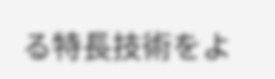る特長技術をよ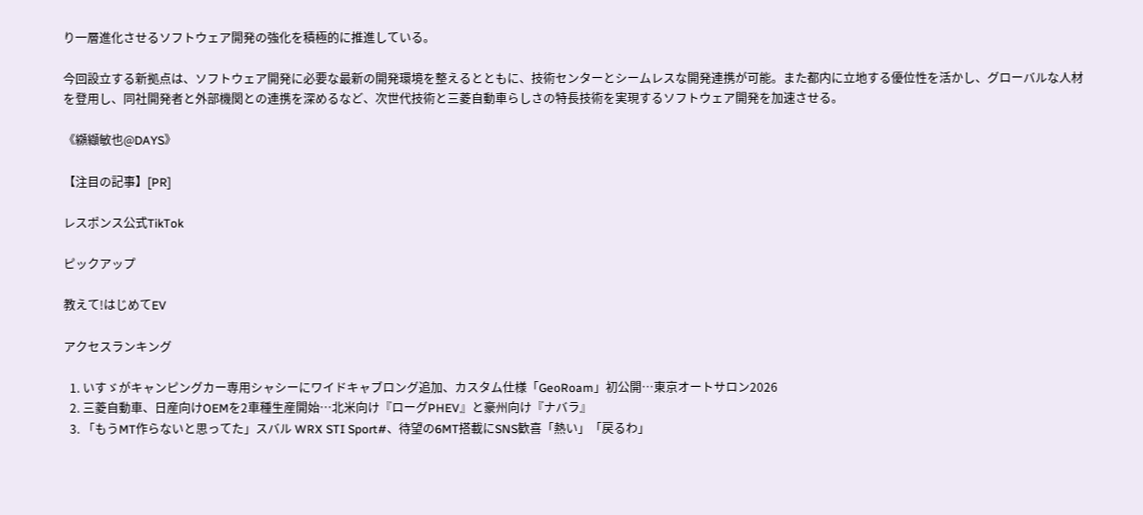り一層進化させるソフトウェア開発の強化を積極的に推進している。

今回設立する新拠点は、ソフトウェア開発に必要な最新の開発環境を整えるとともに、技術センターとシームレスな開発連携が可能。また都内に立地する優位性を活かし、グローバルな人材を登用し、同社開発者と外部機関との連携を深めるなど、次世代技術と三菱自動車らしさの特長技術を実現するソフトウェア開発を加速させる。

《纐纈敏也@DAYS》

【注目の記事】[PR]

レスポンス公式TikTok

ピックアップ

教えて!はじめてEV

アクセスランキング

  1. いすゞがキャンピングカー専用シャシーにワイドキャブロング追加、カスタム仕様「GeoRoam」初公開…東京オートサロン2026
  2. 三菱自動車、日産向けOEMを2車種生産開始…北米向け『ローグPHEV』と豪州向け『ナバラ』
  3. 「もうMT作らないと思ってた」スバル WRX STI Sport#、待望の6MT搭載にSNS歓喜「熱い」「戻るわ」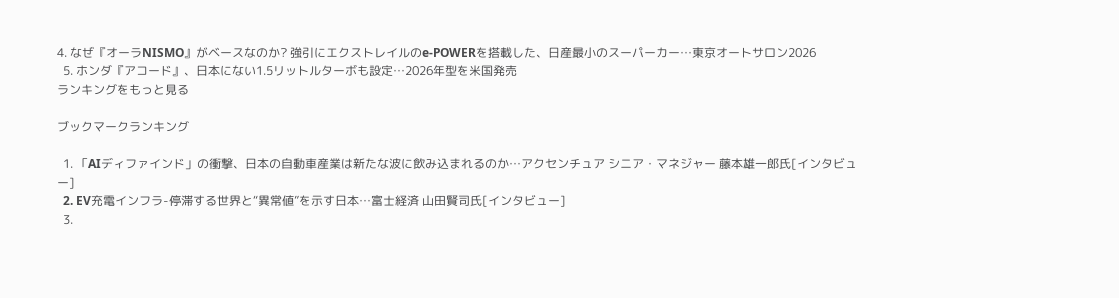4. なぜ『オーラNISMO』がベースなのか? 強引にエクストレイルのe-POWERを搭載した、日産最小のスーパーカー…東京オートサロン2026
  5. ホンダ『アコード』、日本にない1.5リットルターボも設定…2026年型を米国発売
ランキングをもっと見る

ブックマークランキング

  1. 「AIディファインド」の衝撃、日本の自動車産業は新たな波に飲み込まれるのか…アクセンチュア シニア・マネジャー 藤本雄一郎氏[インタビュー]
  2. EV充電インフラ-停滞する世界と“異常値”を示す日本…富士経済 山田賢司氏[インタビュー]
  3.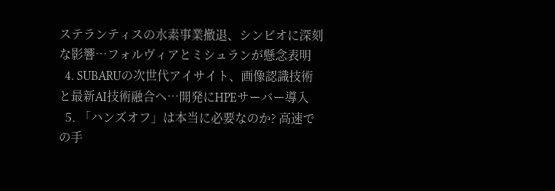ステランティスの水素事業撤退、シンビオに深刻な影響…フォルヴィアとミシュランが懸念表明
  4. SUBARUの次世代アイサイト、画像認識技術と最新AI技術融合へ…開発にHPEサーバー導入
  5. 「ハンズオフ」は本当に必要なのか? 高速での手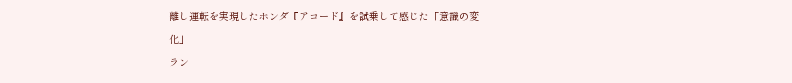離し運転を実現したホンダ『アコード』を試乗して感じた「意識の変化」
ラン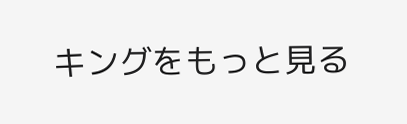キングをもっと見る